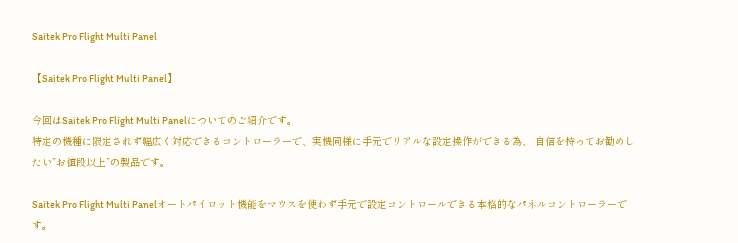Saitek Pro Flight Multi Panel

【Saitek Pro Flight Multi Panel】

今回はSaitek Pro Flight Multi Panelについてのご紹介です。
特定の機種に限定されず幅広く対応できるコントローラーで、実機同様に手元でリアルな設定操作ができる為、 自信を持ってお勧めしたい”お値段以上”の製品です。

Saitek Pro Flight Multi Panelオートパイロット機能をマウスを使わず手元で設定コントロールできる本格的なパネルコントローラーです。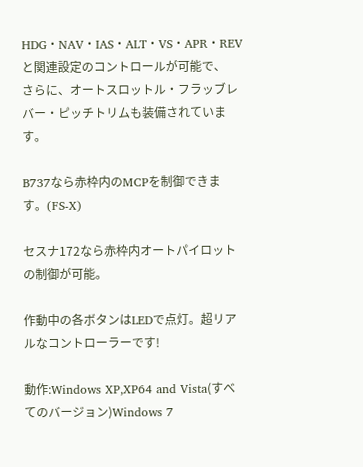HDG・NAV・IAS・ALT・VS・APR・REVと関連設定のコントロールが可能で、
さらに、オートスロットル・フラッブレバー・ピッチトリムも装備されています。

B737なら赤枠内のMCPを制御できます。(FS-X)

セスナ172なら赤枠内オートパイロットの制御が可能。

作動中の各ボタンはLEDで点灯。超リアルなコントローラーです!

動作:Windows XP,XP64 and Vista(すべてのバージョン)Windows 7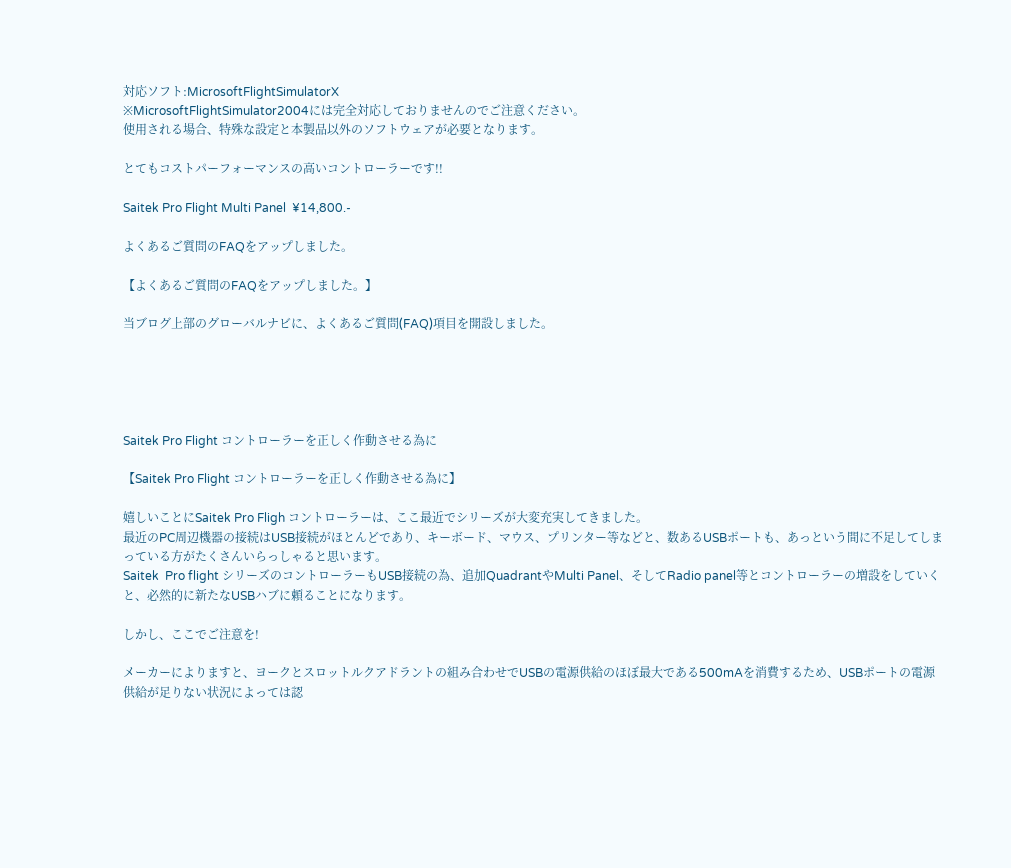対応ソフト:MicrosoftFlightSimulatorX
※MicrosoftFlightSimulator2004には完全対応しておりませんのでご注意ください。
使用される場合、特殊な設定と本製品以外のソフトウェアが必要となります。

とてもコストパーフォーマンスの高いコントローラーです!!

Saitek Pro Flight Multi Panel  ¥14,800.-

よくあるご質問のFAQをアップしました。

【よくあるご質問のFAQをアップしました。】

当ブログ上部のグローバルナビに、よくあるご質問(FAQ)項目を開設しました。





Saitek Pro Flight コントローラーを正しく作動させる為に

【Saitek Pro Flight コントローラーを正しく作動させる為に】

嬉しいことにSaitek Pro Fligh コントローラーは、ここ最近でシリーズが大変充実してきました。
最近のPC周辺機器の接続はUSB接続がほとんどであり、キーボード、マウス、プリンター等などと、数あるUSBポートも、あっという間に不足してしまっている方がたくさんいらっしゃると思います。
Saitek  Pro flight シリーズのコントローラーもUSB接続の為、追加QuadrantやMulti Panel、そしてRadio panel等とコントローラーの増設をしていくと、必然的に新たなUSBハブに頼ることになります。

しかし、ここでご注意を!

メーカーによりますと、ヨークとスロットルクアドラントの組み合わせでUSBの電源供給のほぼ最大である500mAを消費するため、USBポートの電源供給が足りない状況によっては認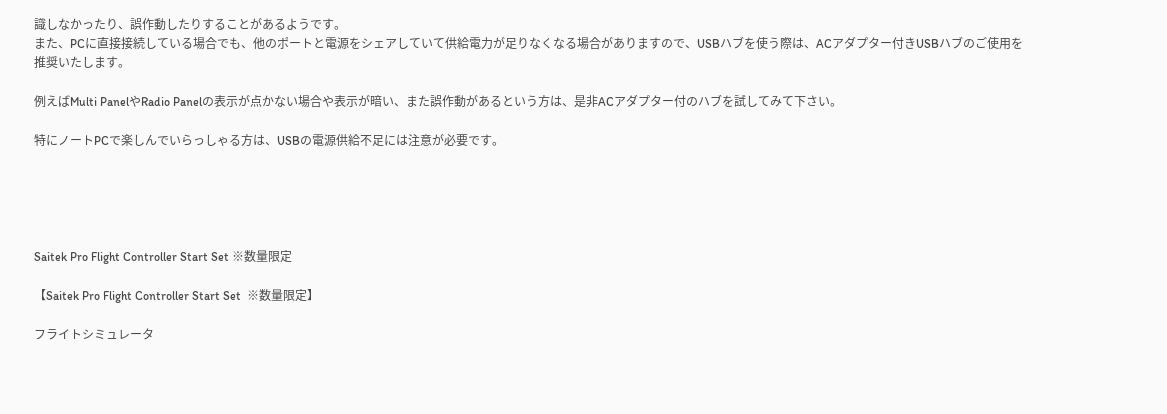識しなかったり、誤作動したりすることがあるようです。
また、PCに直接接続している場合でも、他のポートと電源をシェアしていて供給電力が足りなくなる場合がありますので、USBハブを使う際は、ACアダプター付きUSBハブのご使用を推奨いたします。

例えばMulti PanelやRadio Panelの表示が点かない場合や表示が暗い、また誤作動があるという方は、是非ACアダプター付のハブを試してみて下さい。

特にノートPCで楽しんでいらっしゃる方は、USBの電源供給不足には注意が必要です。





Saitek Pro Flight Controller Start Set ※数量限定

【Saitek Pro Flight Controller Start Set  ※数量限定】

フライトシミュレータ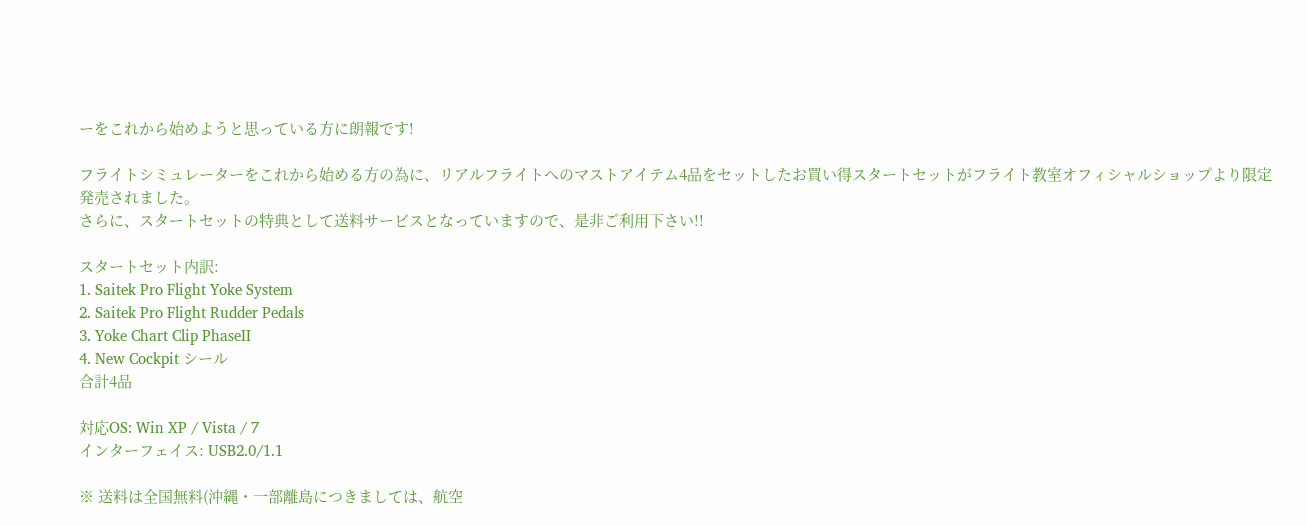ーをこれから始めようと思っている方に朗報です!

フライトシミュレーターをこれから始める方の為に、リアルフライトへのマストアイテム4品をセットしたお買い得スタートセットがフライト教室オフィシャルショップより限定発売されました。
さらに、スタートセットの特典として送料サービスとなっていますので、是非ご利用下さい!!

スタートセット内訳:
1. Saitek Pro Flight Yoke System
2. Saitek Pro Flight Rudder Pedals
3. Yoke Chart Clip PhaseⅡ
4. New Cockpit シール
合計4品

対応OS: Win XP / Vista / 7
インターフェイス: USB2.0/1.1

※ 送料は全国無料(沖縄・一部離島につきましては、航空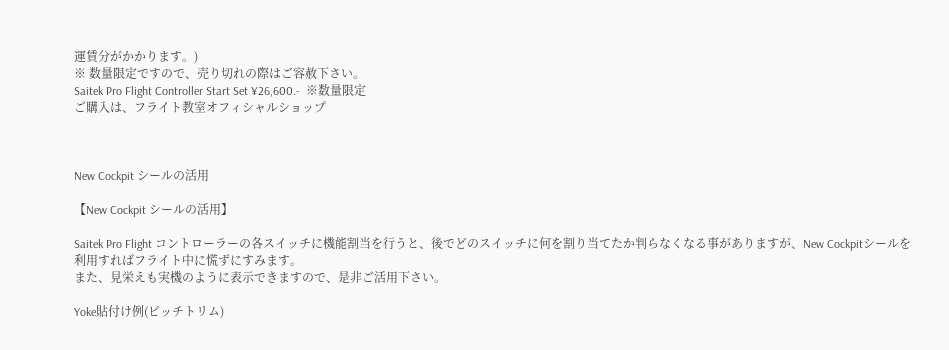運賃分がかかります。)
※ 数量限定ですので、売り切れの際はご容赦下さい。
Saitek Pro Flight Controller Start Set ¥26,600.-  ※数量限定
ご購入は、フライト教室オフィシャルショップ



New Cockpit シールの活用

【New Cockpit シールの活用】

Saitek Pro Flight コントローラーの各スイッチに機能割当を行うと、後でどのスイッチに何を割り当てたか判らなくなる事がありますが、New Cockpitシールを利用すればフライト中に慌ずにすみます。
また、見栄えも実機のように表示できますので、是非ご活用下さい。

Yoke貼付け例(ピッチトリム)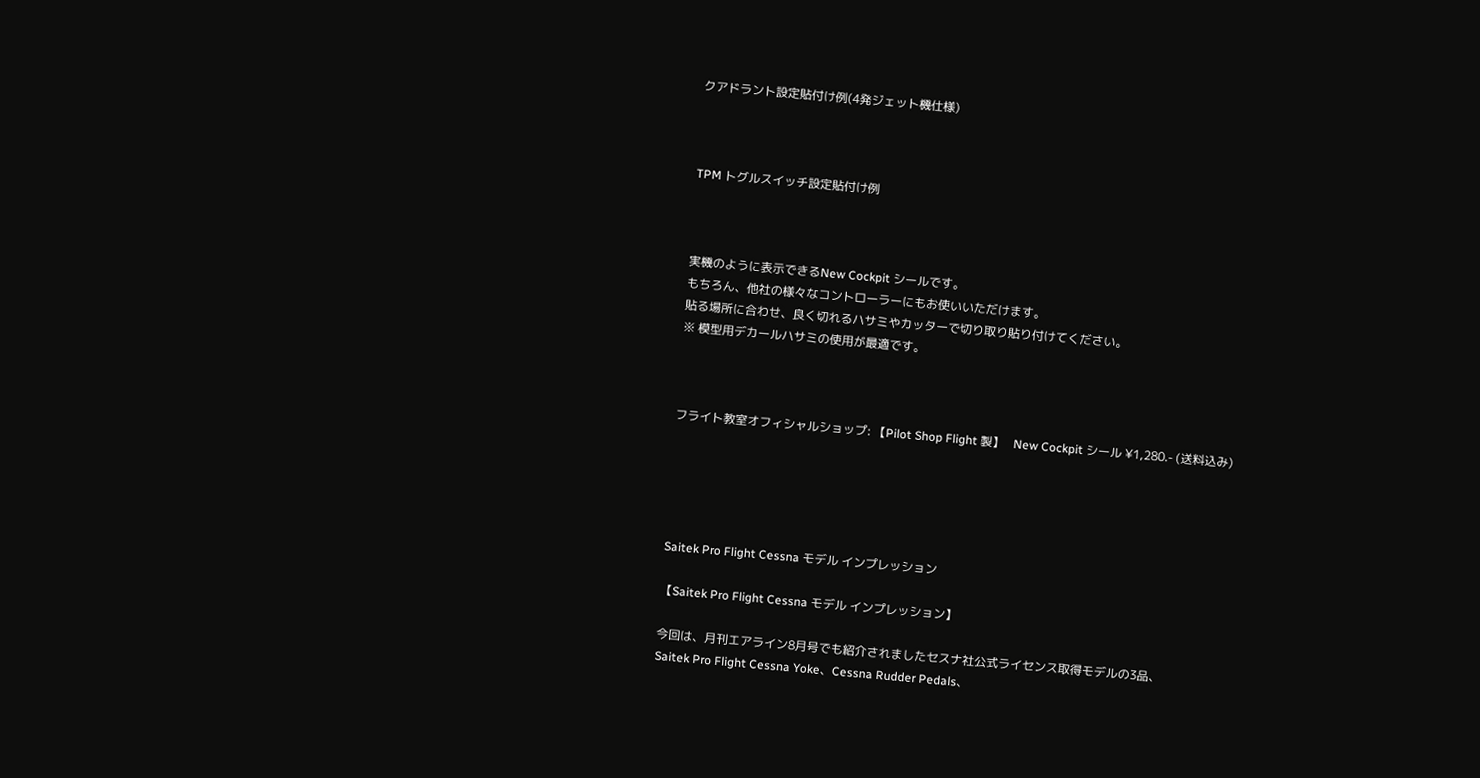クアドラント設定貼付け例(4発ジェット機仕様)



TPM トグルスイッチ設定貼付け例



実機のように表示できるNew Cockpit シールです。
もちろん、他社の様々なコントローラーにもお使いいただけます。
貼る場所に合わせ、良く切れるハサミやカッターで切り取り貼り付けてください。
※ 模型用デカールハサミの使用が最適です。



フライト教室オフィシャルショップ: 【Pilot Shop Flight 製】   New Cockpit シール ¥1,280.- (送料込み)





Saitek Pro Flight Cessna モデル インプレッション

【Saitek Pro Flight Cessna モデル インプレッション】

今回は、月刊エアライン8月号でも紹介されましたセスナ社公式ライセンス取得モデルの3品、
Saitek Pro Flight Cessna Yoke、Cessna Rudder Pedals、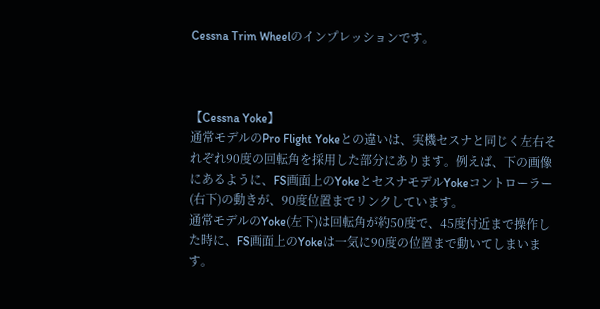Cessna Trim Wheelのインプレッションです。



【Cessna Yoke】
通常モデルのPro Flight Yokeとの違いは、実機セスナと同じく左右それぞれ90度の回転角を採用した部分にあります。例えば、下の画像にあるように、FS画面上のYokeとセスナモデルYokeコントローラー(右下)の動きが、90度位置までリンクしています。
通常モデルのYoke(左下)は回転角が約50度で、45度付近まで操作した時に、FS画面上のYokeは一気に90度の位置まで動いてしまいます。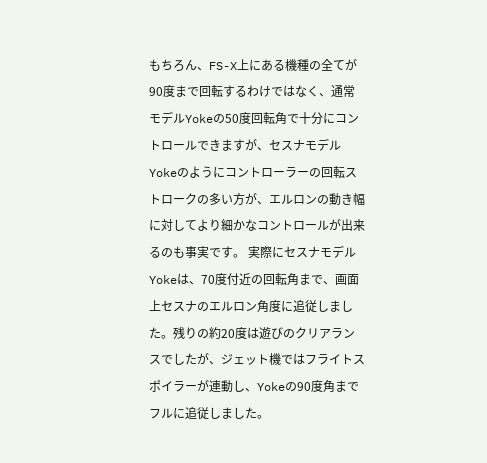もちろん、FS-X上にある機種の全てが90度まで回転するわけではなく、通常モデルYokeの50度回転角で十分にコントロールできますが、セスナモデルYokeのようにコントローラーの回転ストロークの多い方が、エルロンの動き幅に対してより細かなコントロールが出来るのも事実です。 実際にセスナモデルYokeは、70度付近の回転角まで、画面上セスナのエルロン角度に追従しました。残りの約20度は遊びのクリアランスでしたが、ジェット機ではフライトスポイラーが連動し、Yokeの90度角までフルに追従しました。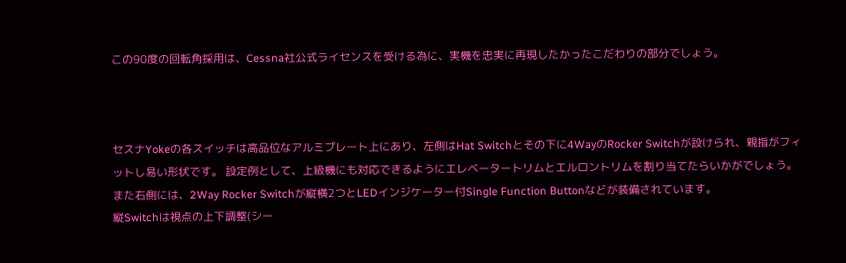この90度の回転角採用は、Cessna社公式ライセンスを受ける為に、実機を忠実に再現したかったこだわりの部分でしょう。



セスナYokeの各スイッチは高品位なアルミプレート上にあり、左側はHat Switchとその下に4WayのRocker Switchが設けられ、親指がフィットし易い形状です。 設定例として、上級機にも対応できるようにエレベータートリムとエルロントリムを割り当てたらいかがでしょう。 また右側には、2Way Rocker Switchが縦横2つとLEDインジケーター付Single Function Buttonなどが装備されています。
縦Switchは視点の上下調整(シー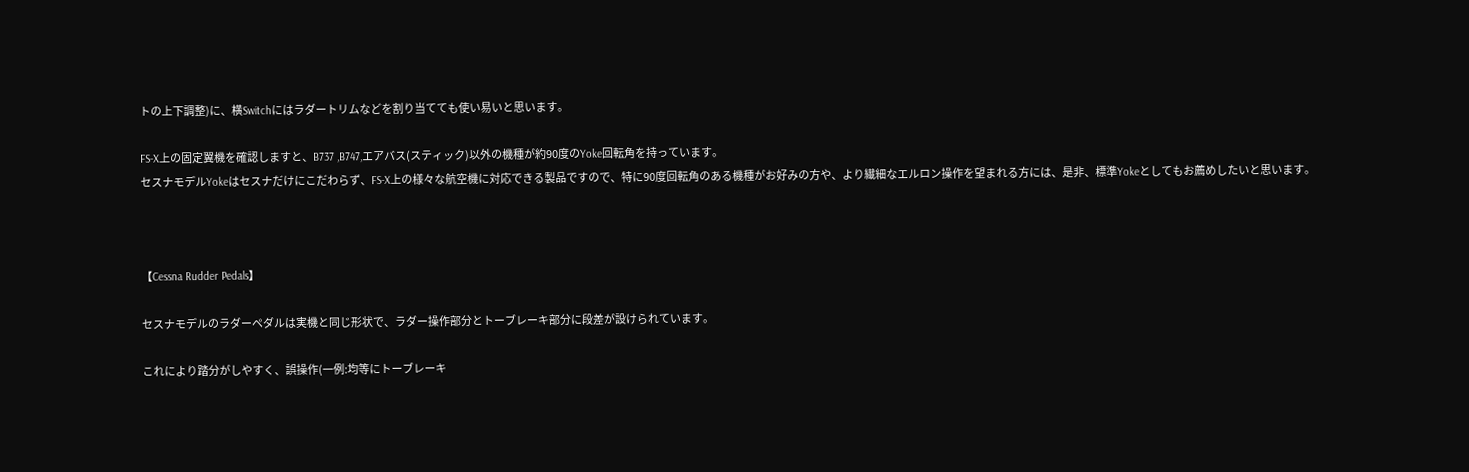トの上下調整)に、横Switchにはラダートリムなどを割り当てても使い易いと思います。

FS-X上の固定翼機を確認しますと、B737 ,B747,エアバス(スティック)以外の機種が約90度のYoke回転角を持っています。
セスナモデルYokeはセスナだけにこだわらず、FS-X上の様々な航空機に対応できる製品ですので、特に90度回転角のある機種がお好みの方や、より繊細なエルロン操作を望まれる方には、是非、標準Yokeとしてもお薦めしたいと思います。



【Cessna Rudder Pedals】

セスナモデルのラダーペダルは実機と同じ形状で、ラダー操作部分とトーブレーキ部分に段差が設けられています。

これにより踏分がしやすく、誤操作(一例:均等にトーブレーキ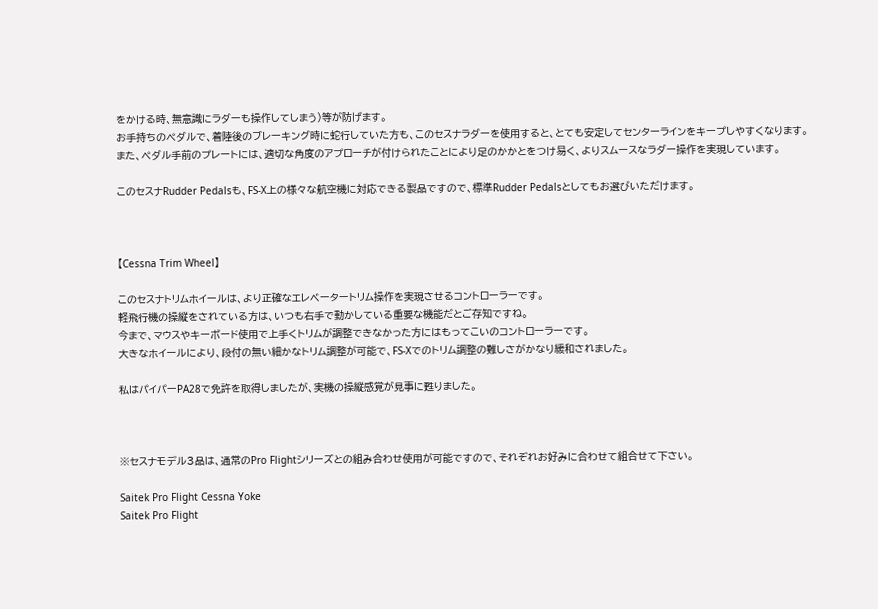をかける時、無意識にラダーも操作してしまう)等が防げます。
お手持ちのペダルで、着陸後のブレーキング時に蛇行していた方も、このセスナラダーを使用すると、とても安定してセンターラインをキープしやすくなります。
また、ペダル手前のプレートには、適切な角度のアプローチが付けられたことにより足のかかとをつけ易く、よりスムースなラダー操作を実現しています。

このセスナRudder Pedalsも、FS-X上の様々な航空機に対応できる製品ですので、標準Rudder Pedalsとしてもお選びいただけます。



【Cessna Trim Wheel】

このセスナトリムホイールは、より正確なエレベータートリム操作を実現させるコントローラーです。
軽飛行機の操縦をされている方は、いつも右手で動かしている重要な機能だとご存知ですね。
今まで、マウスやキーボード使用で上手くトリムが調整できなかった方にはもってこいのコントローラーです。
大きなホイールにより、段付の無い細かなトリム調整が可能で、FS-Xでのトリム調整の難しさがかなり緩和されました。

私はパイパーPA28で免許を取得しましたが、実機の操縦感覚が見事に甦りました。



※セスナモデル3品は、通常のPro Flightシリーズとの組み合わせ使用が可能ですので、それぞれお好みに合わせて組合せて下さい。

Saitek Pro Flight Cessna Yoke
Saitek Pro Flight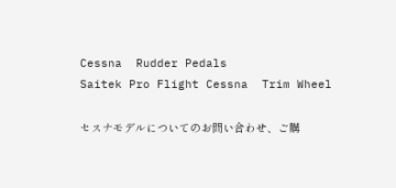Cessna  Rudder Pedals
Saitek Pro Flight Cessna  Trim Wheel

セスナモデルについてのお問い合わせ、ご購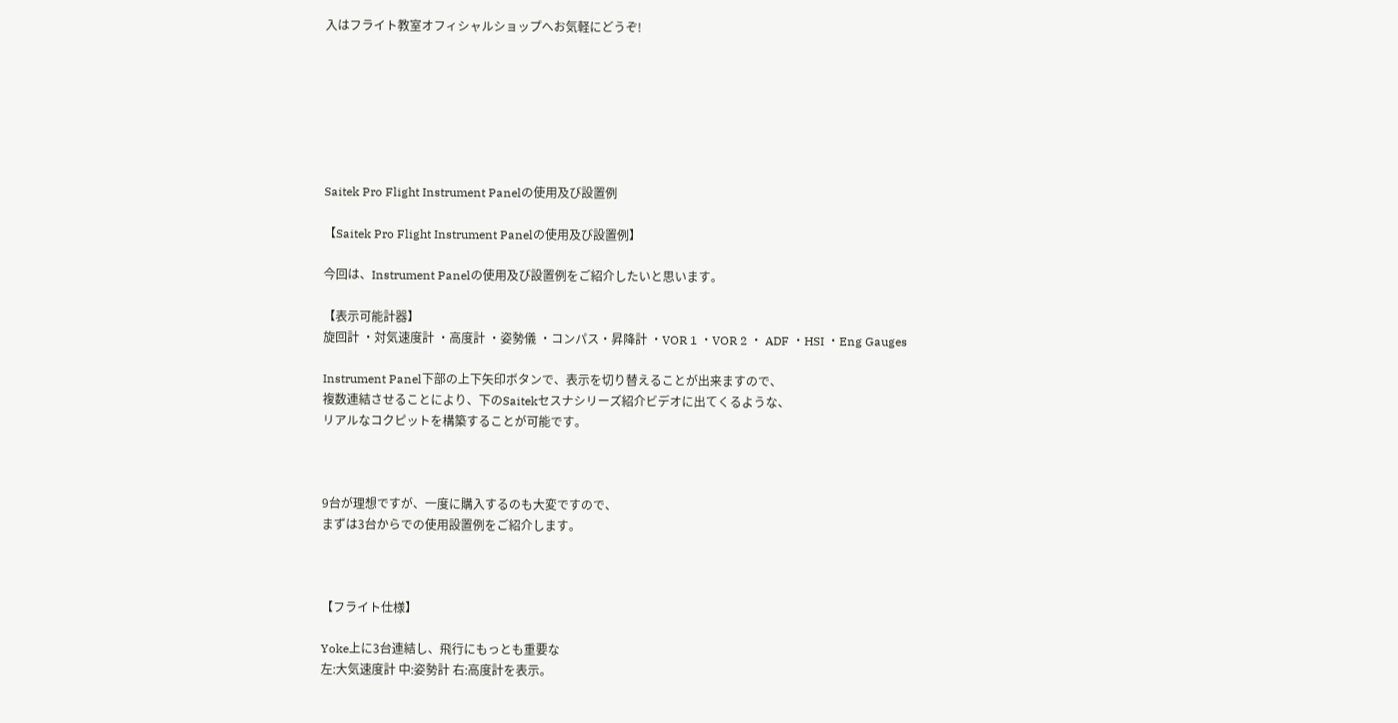入はフライト教室オフィシャルショップへお気軽にどうぞ!







Saitek Pro Flight Instrument Panelの使用及び設置例

【Saitek Pro Flight Instrument Panelの使用及び設置例】

今回は、Instrument Panelの使用及び設置例をご紹介したいと思います。

【表示可能計器】
旋回計 ・対気速度計 ・高度計 ・姿勢儀 ・コンパス・昇降計 ・VOR 1 ・VOR 2 ・ ADF ・HSI ・Eng Gauges

Instrument Panel下部の上下矢印ボタンで、表示を切り替えることが出来ますので、
複数連結させることにより、下のSaitekセスナシリーズ紹介ビデオに出てくるような、
リアルなコクピットを構築することが可能です。



9台が理想ですが、一度に購入するのも大変ですので、
まずは3台からでの使用設置例をご紹介します。



【フライト仕様】

Yoke上に3台連結し、飛行にもっとも重要な
左:大気速度計 中:姿勢計 右:高度計を表示。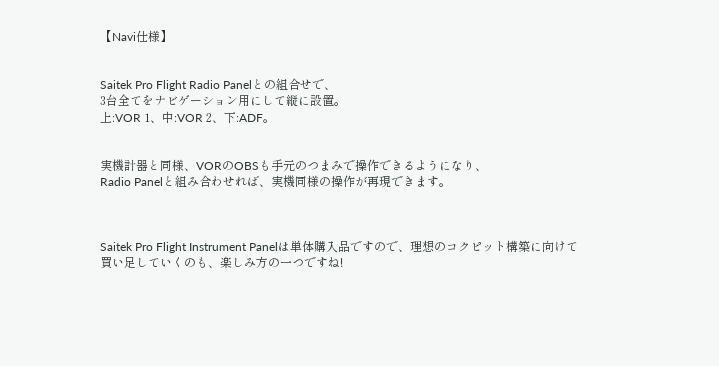【Navi仕様】


Saitek Pro Flight Radio Panelとの組合せで、
3台全てをナビゲーション用にして縦に設置。
上:VOR 1、中:VOR 2、下:ADF。


実機計器と同様、VORのOBSも手元のつまみで操作できるようになり、
Radio Panelと組み合わせれば、実機同様の操作が再現できます。



Saitek Pro Flight Instrument Panelは単体購入品ですので、理想のコクピット構築に向けて
買い足していくのも、楽しみ方の一つですね!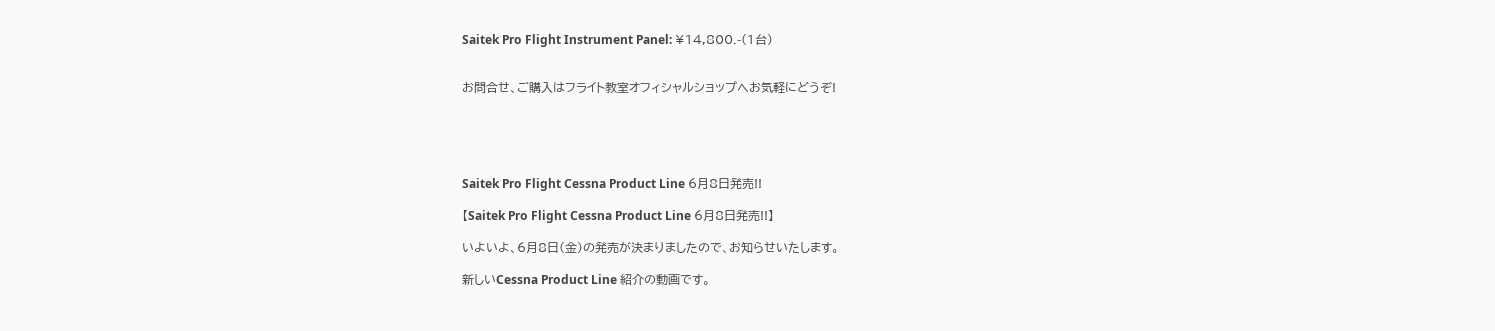Saitek Pro Flight Instrument Panel: ¥14,800.-(1台)


お問合せ、ご購入はフライト教室オフィシャルショップへお気軽にどうぞ!





Saitek Pro Flight Cessna Product Line 6月8日発売!!

【Saitek Pro Flight Cessna Product Line 6月8日発売!!】

いよいよ、6月8日(金)の発売が決まりましたので、お知らせいたします。

新しいCessna Product Line 紹介の動画です。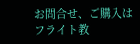お問合せ、ご購入はフライト教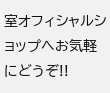室オフィシャルショップへお気軽にどうぞ!!